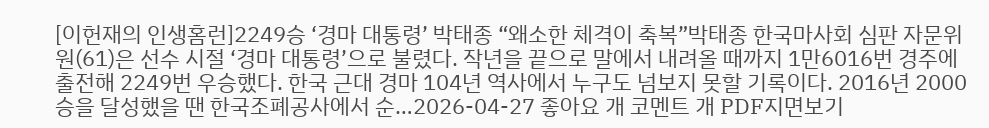[이헌재의 인생홈런]2249승 ‘경마 대통령’ 박태종 “왜소한 체격이 축복”박태종 한국마사회 심판 자문위원(61)은 선수 시절 ‘경마 대통령’으로 불렸다. 작년을 끝으로 말에서 내려올 때까지 1만6016번 경주에 출전해 2249번 우승했다. 한국 근대 경마 104년 역사에서 누구도 넘보지 못할 기록이다. 2016년 2000승을 달성했을 땐 한국조폐공사에서 순…2026-04-27 좋아요 개 코멘트 개 PDF지면보기